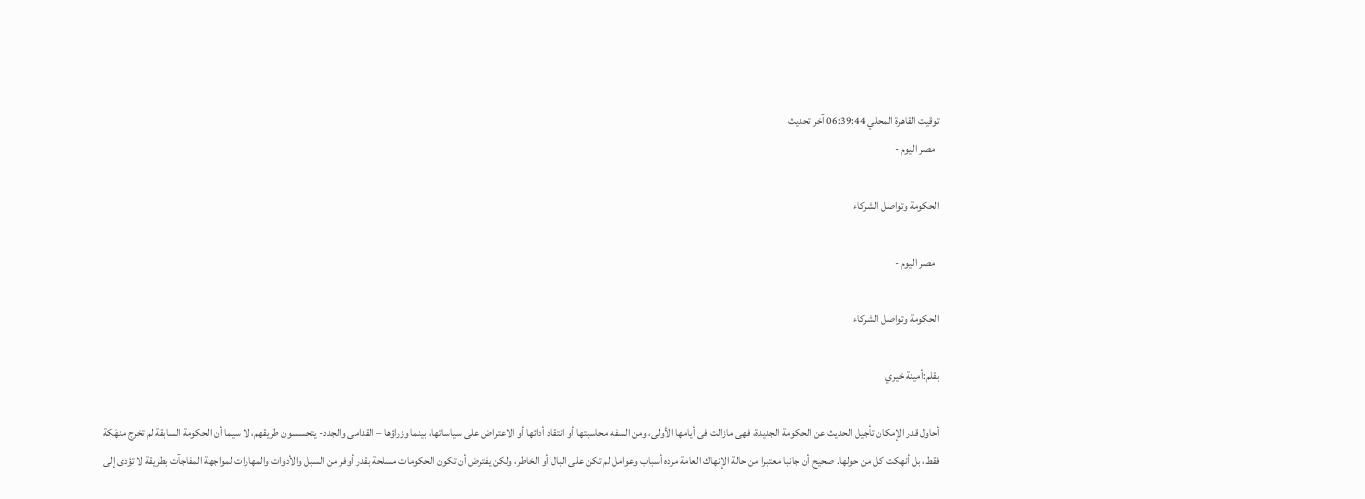توقيت القاهرة المحلي 06:39:44 آخر تحديث
  مصر اليوم -

الحكومة وتواصل الشركاء

  مصر اليوم -

الحكومة وتواصل الشركاء

بقلم:أمينة خيري

أحاول قدر الإمكان تأجيل الحديث عن الحكومة الجديدة، فهى مازالت فى أيامها الأولى، ومن السفه محاسبتها أو انتقاد أدائها أو الاعتراض على سياساتها، بينما وزراؤها – القدامى والجدد- يتحسسون طريقهم، لا سيما أن الحكومة السابقة لم تخرج منهَكة فقط، بل أنهكت كل من حولها. صحيح أن جانبا معتبرا من حالة الإنهاك العامة مرده أسباب وعوامل لم تكن على البال أو الخاطر، ولكن يفترض أن تكون الحكومات مسلحة بقدر أوفر من السبل والأدوات والمهارات لمواجهة المفاجآت بطريقة لا تؤدى إلى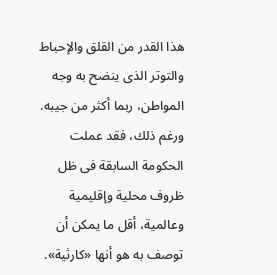هذا القدر من القلق والإحباط والتوتر الذى ينضح به وجه المواطن، ربما أكثر من جيبه. ورغم ذلك، فقد عملت الحكومة السابقة فى ظل ظروف محلية وإقليمية وعالمية، أقل ما يمكن أن توصف به هو أنها «كارثية».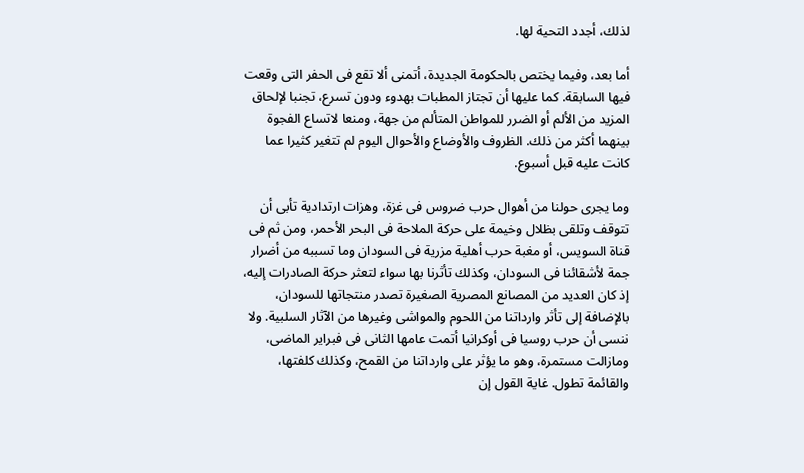لذلك، أجدد التحية لها.

أما بعد، وفيما يختص بالحكومة الجديدة، أتمنى ألا تقع فى الحفر التى وقعت فيها السابقة. كما عليها أن تجتاز المطبات بهدوء ودون تسرع، تجنبا لإلحاق المزيد من الألم أو الضرر للمواطن المتألم من جهة، ومنعا لاتساع الفجوة بينهما أكثر من ذلك. الظروف والأوضاع والأحوال اليوم لم تتغير كثيرا عما كانت عليه قبل أسبوع.

وما يجرى حولنا من أهوال حرب ضروس فى غزة، وهزات ارتدادية تأبى أن تتوقف وتلقى بظلال وخيمة على حركة الملاحة فى البحر الأحمر، ومن ثم فى قناة السويس، أو مغبة حرب أهلية مزرية فى السودان وما تسببه من أضرار جمة لأشقائنا فى السودان، وكذلك تأثرنا بها سواء لتعثر حركة الصادرات إليه، إذ كان العديد من المصانع المصرية الصغيرة تصدر منتجاتها للسودان، بالإضافة إلى تأثر وارداتنا من اللحوم والمواشى وغيرها من الآثار السلبية. ولا ننسى أن حرب روسيا فى أوكرانيا أتمت عامها الثانى فى فبراير الماضى، ومازالت مستمرة، وهو ما يؤثر على وارداتنا من القمح، وكذلك كلفتها، والقائمة تطول. غاية القول إن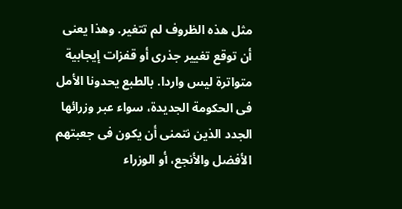مثل هذه الظروف لم تتغير. وهذا يعنى أن توقع تغيير جذرى أو قفزات إيجابية متواترة ليس واردا. بالطبع يحدونا الأمل فى الحكومة الجديدة، سواء عبر وزرائها الجدد الذين نتمنى أن يكون فى جعبتهم الأفضل والأنجع، أو الوزراء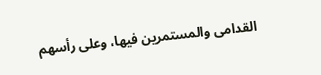القدامى والمستمرين فيها، وعلى رأسهم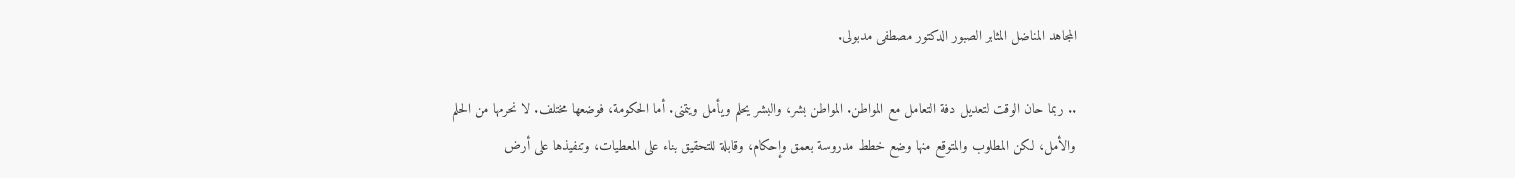المجاهد المناضل المثابر الصبور الدكتور مصطفى مدبولى.

.. ربما حان الوقت لتعديل دفة التعامل مع المواطن. المواطن بشر، والبشر يحلم ويأمل ويتمنى. أما الحكومة، فوضعها مختلف. لا نحرمها من الحلم والأمل، لكن المطلوب والمتوقع منها وضع خطط مدروسة بعمق وإحكام، وقابلة للتحقيق بناء على المعطيات، وتنفيذها على أرض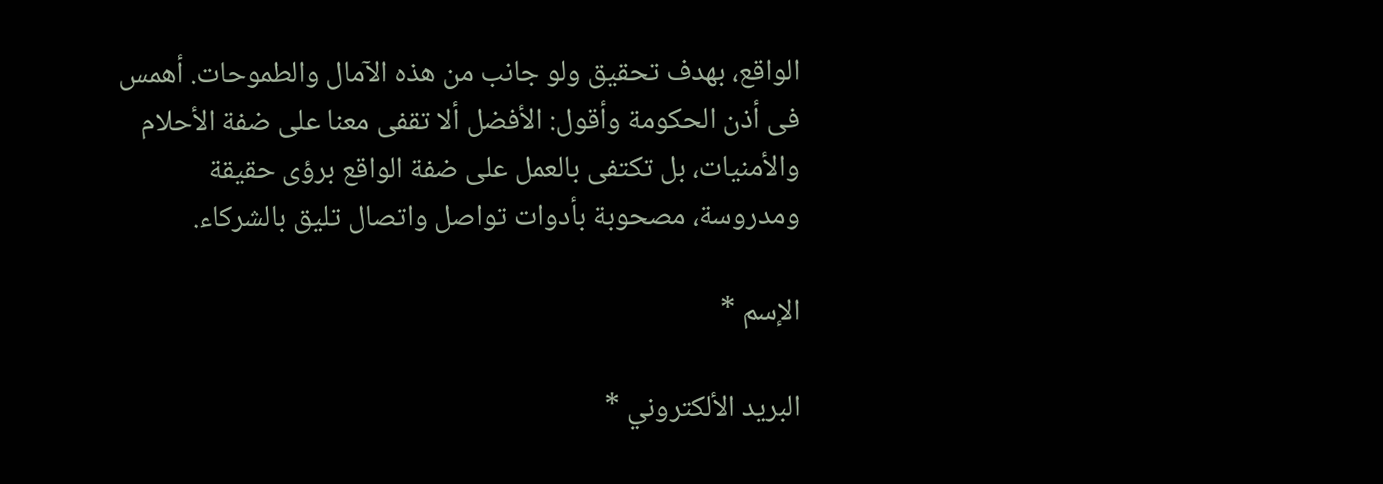الواقع، بهدف تحقيق ولو جانب من هذه الآمال والطموحات. أهمس فى أذن الحكومة وأقول: الأفضل ألا تقفى معنا على ضفة الأحلام والأمنيات، بل تكتفى بالعمل على ضفة الواقع برؤى حقيقة ومدروسة، مصحوبة بأدوات تواصل واتصال تليق بالشركاء.

الإسم *

البريد الألكتروني *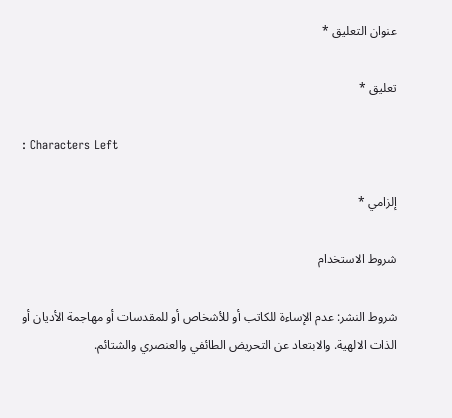عنوان التعليق *

تعليق *

: Characters Left

إلزامي *

شروط الاستخدام

شروط النشر: عدم الإساءة للكاتب أو للأشخاص أو للمقدسات أو مهاجمة الأديان أو الذات الالهية. والابتعاد عن التحريض الطائفي والعنصري والشتائم.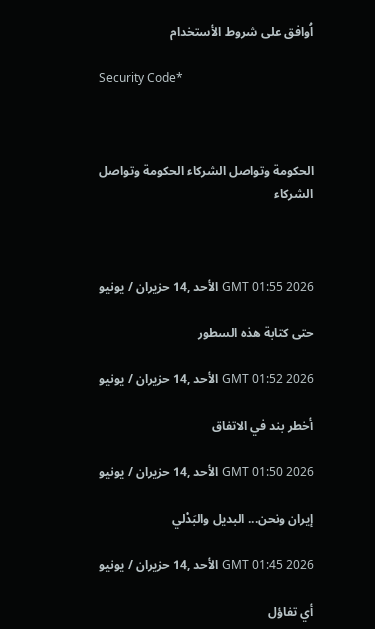اُوافق على شروط الأستخدام

Security Code*



الحكومة وتواصل الشركاء الحكومة وتواصل الشركاء



GMT 01:55 2026 الأحد ,14 حزيران / يونيو

حتى كتابة هذه السطور

GMT 01:52 2026 الأحد ,14 حزيران / يونيو

أخطر بند في الاتفاق

GMT 01:50 2026 الأحد ,14 حزيران / يونيو

إيران ونحن... البديل والبَدْلي

GMT 01:45 2026 الأحد ,14 حزيران / يونيو

أي تفاؤل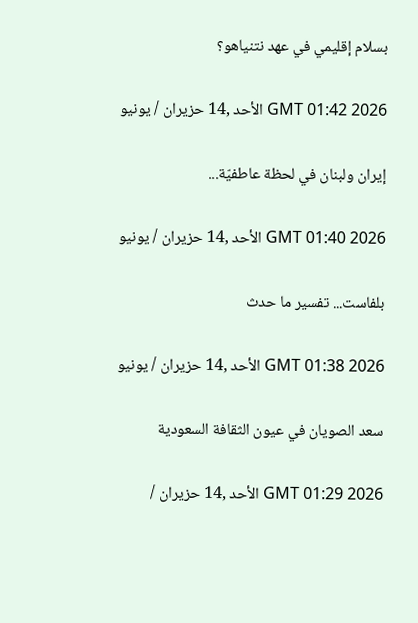بسلام إقليمي في عهد نتنياهو؟

GMT 01:42 2026 الأحد ,14 حزيران / يونيو

إيران ولبنان في لحظة عاطفيّة...

GMT 01:40 2026 الأحد ,14 حزيران / يونيو

بلفاست... تفسير ما حدث

GMT 01:38 2026 الأحد ,14 حزيران / يونيو

سعد الصويان في عيون الثقافة السعودية

GMT 01:29 2026 الأحد ,14 حزيران /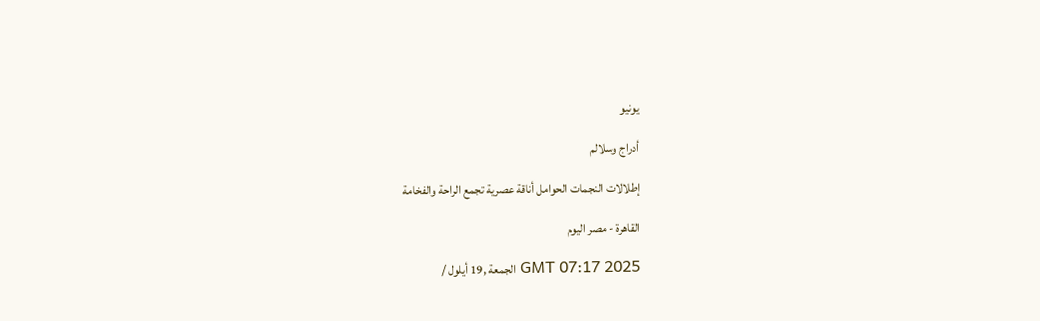يونيو

أدراج وسلالم

إطلالات النجمات الحوامل أناقة عصرية تجمع الراحة والفخامة

القاهرة - مصر اليوم

GMT 07:17 2025 الجمعة ,19 أيلول /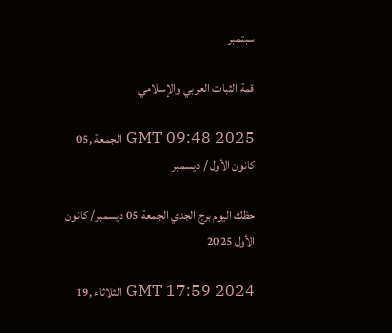سبتمبر

قمة الثبات العربي والإسلامي

GMT 09:48 2025 الجمعة ,05 كانون الأول / ديسمبر

حظك اليوم برج الجدي الجمعة 05 ديسمبر/ كانون الأول 2025

GMT 17:59 2024 الثلاثاء ,19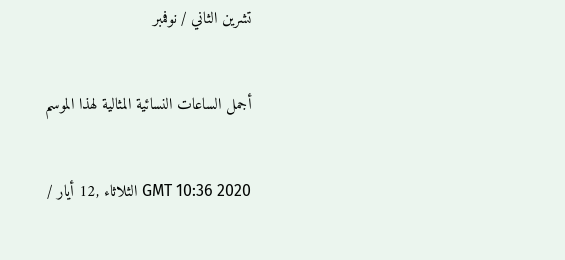تشرين الثاني / نوفمبر

أجمل الساعات النسائية المثالية لهذا الموسم

GMT 10:36 2020 الثلاثاء ,12 أيار /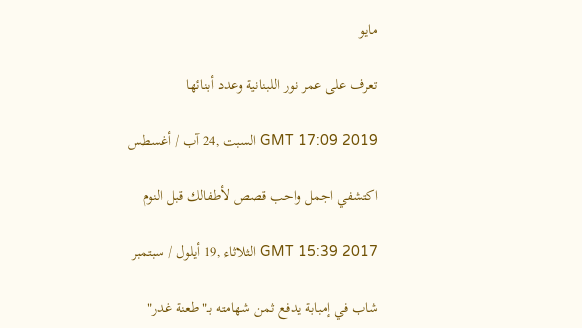مايو

تعرف على عمر نور اللبنانية وعدد أبنائها

GMT 17:09 2019 السبت ,24 آب / أغسطس

اكتشفي اجمل واحب قصص لأطفالك قبل النوم

GMT 15:39 2017 الثلاثاء ,19 أيلول / سبتمبر

شاب في إمبابة يدفع ثمن شهامته بـ"طعنة غدر"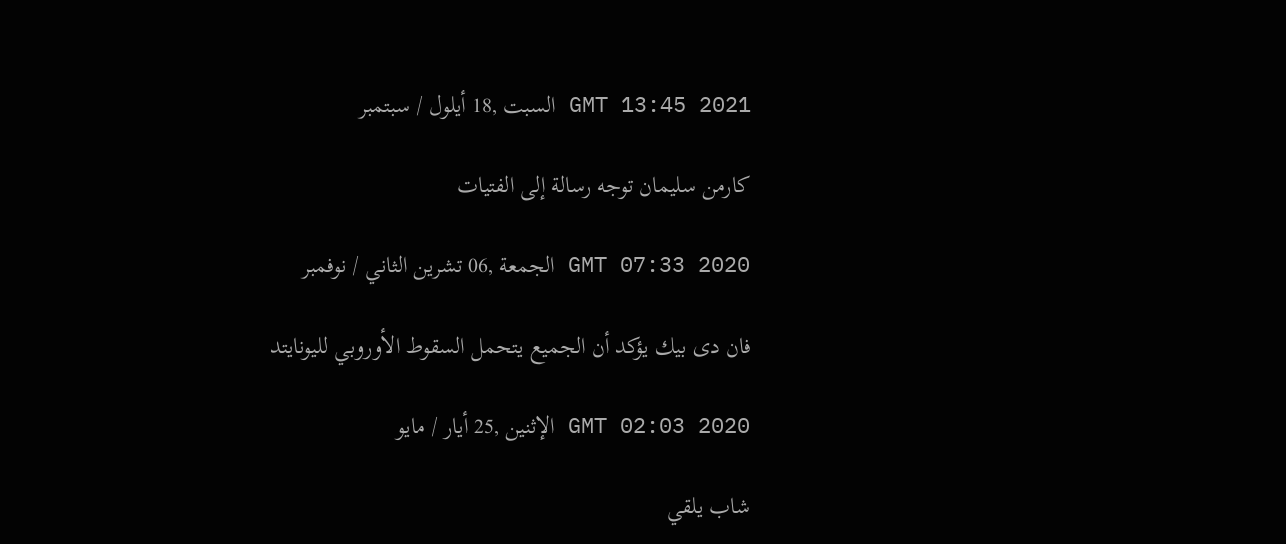GMT 13:45 2021 السبت ,18 أيلول / سبتمبر

كارمن سليمان توجه رسالة إلى الفتيات

GMT 07:33 2020 الجمعة ,06 تشرين الثاني / نوفمبر

فان دى بيك يؤكد أن الجميع يتحمل السقوط الأوروبي لليونايتد

GMT 02:03 2020 الإثنين ,25 أيار / مايو

شاب يلقي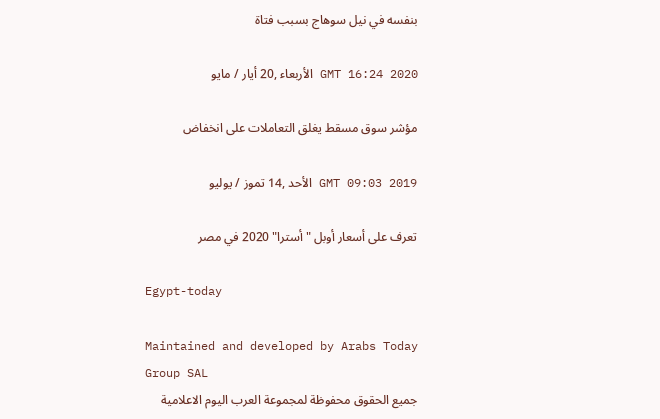بنفسه في نيل سوهاج بسبب فتاة

GMT 16:24 2020 الأربعاء ,20 أيار / مايو

مؤشر سوق مسقط يغلق التعاملات على انخفاض

GMT 09:03 2019 الأحد ,14 تموز / يوليو

تعرف على أسعار أوبل "أسترا" 2020 في مصر

Egypt-today

Maintained and developed by Arabs Today Group SAL
جميع الحقوق محفوظة لمجموعة العرب اليوم الاعلامية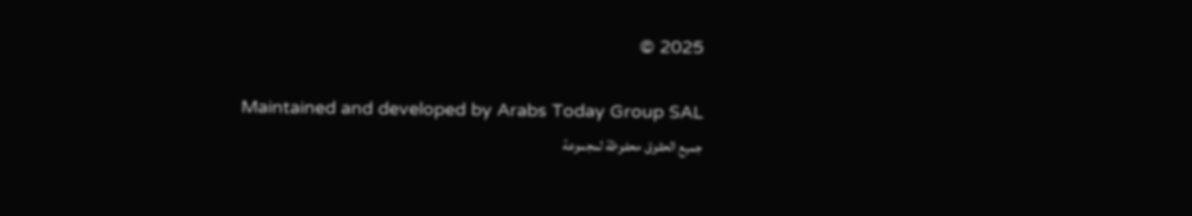2025 ©

Maintained and developed by Arabs Today Group SAL
جميع الحقوق محفوظة لمجموعة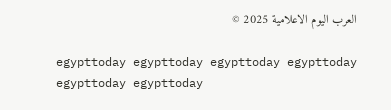العرب اليوم الاعلامية 2025 ©

egypttoday egypttoday egypttoday egypttoday
egypttoday egypttoday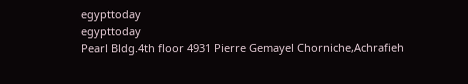egypttoday
egypttoday
Pearl Bldg.4th floor 4931 Pierre Gemayel Chorniche,Achrafieh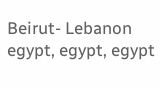Beirut- Lebanon
egypt, egypt, egypt